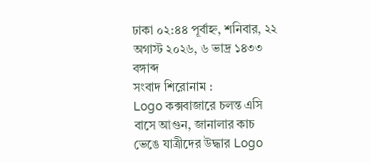ঢাকা ০২:৪৪ পূর্বাহ্ন, শনিবার, ২২ অগাস্ট ২০২৬, ৬ ভাদ্র ১৪৩৩ বঙ্গাব্দ
সংবাদ শিরোনাম :
Logo কক্সবাজারে চলন্ত এসি বাসে আগুন, জানালার কাচ ভেঙে যাত্রীদের উদ্ধার Logo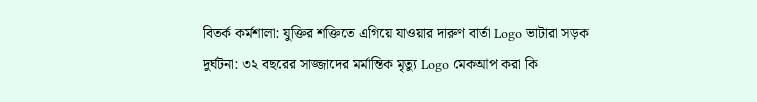বিতর্ক কর্মশালা: যুক্তির শক্তিতে এগিয়ে যাওয়ার দারুণ বার্তা Logo ভাটারা সড়ক দুর্ঘটনা: ৩২ বছরের সাজ্জাদের মর্মান্তিক মৃত্যু Logo মেকআপ করা কি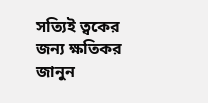সত্যিই ত্বকের জন্য ক্ষতিকর জানুন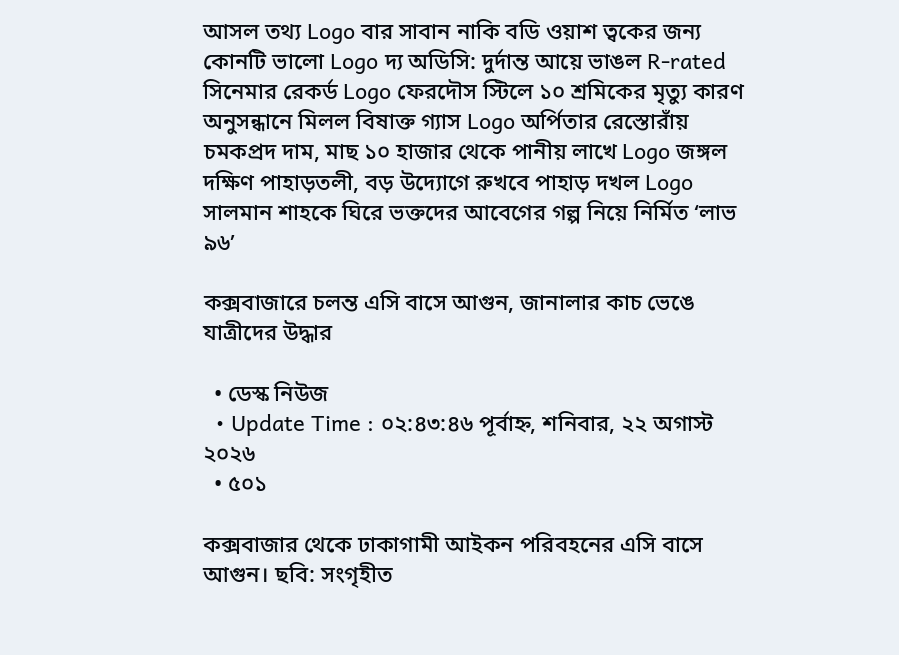আসল তথ্য Logo বার সাবান নাকি বডি ওয়াশ ত্বকের জন্য কোনটি ভালো Logo দ্য অডিসি: দুর্দান্ত আয়ে ভাঙল R-rated সিনেমার রেকর্ড Logo ফেরদৌস স্টিলে ১০ শ্রমিকের মৃত্যু কারণ অনুসন্ধানে মিলল বিষাক্ত গ্যাস Logo অর্পিতার রেস্তোরাঁয় চমকপ্রদ দাম, মাছ ১০ হাজার থেকে পানীয় লাখে Logo জঙ্গল দক্ষিণ পাহাড়তলী, বড় উদ্যোগে রুখবে পাহাড় দখল Logo সালমান শাহকে ঘিরে ভক্তদের আবেগের গল্প নিয়ে নির্মিত ‘লাভ ৯৬’

কক্সবাজারে চলন্ত এসি বাসে আগুন, জানালার কাচ ভেঙে যাত্রীদের উদ্ধার

  • ডেস্ক নিউজ
  • Update Time : ০২:৪৩:৪৬ পূর্বাহ্ন, শনিবার, ২২ অগাস্ট ২০২৬
  • ৫০১

কক্সবাজার থেকে ঢাকাগামী আইকন পরিবহনের এসি বাসে আগুন। ছবি: সংগৃহীত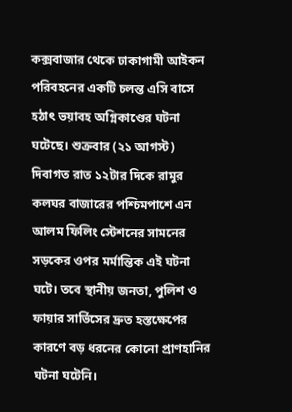কক্সবাজার থেকে ঢাকাগামী আইকন পরিবহনের একটি চলন্ত এসি বাসে হঠাৎ ভয়াবহ অগ্নিকাণ্ডের ঘটনা ঘটেছে। শুক্রবার (২১ আগস্ট) দিবাগত রাত ১২টার দিকে রামুর কলঘর বাজারের পশ্চিমপাশে এন আলম ফিলিং স্টেশনের সামনের সড়কের ওপর মর্মান্তিক এই ঘটনা ঘটে। তবে স্থানীয় জনতা, পুলিশ ও ফায়ার সার্ভিসের দ্রুত হস্তক্ষেপের কারণে বড় ধরনের কোনো প্রাণহানির ঘটনা ঘটেনি।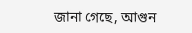জানা গেছে, আগুন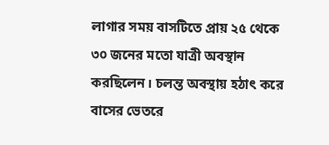লাগার সময় বাসটিতে প্রায় ২৫ থেকে ৩০ জনের মতো যাত্রী অবস্থান করছিলেন। চলন্ত অবস্থায় হঠাৎ করে বাসের ভেতরে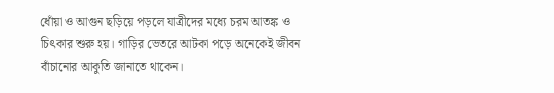ধোঁয়া ও আগুন ছড়িয়ে পড়লে যাত্রীদের মধ্যে চরম আতঙ্ক ও চিৎকার শুরু হয়। গাড়ির ভেতরে আটকা পড়ে অনেকেই জীবন বাঁচানোর আকুতি জানাতে থাকেন।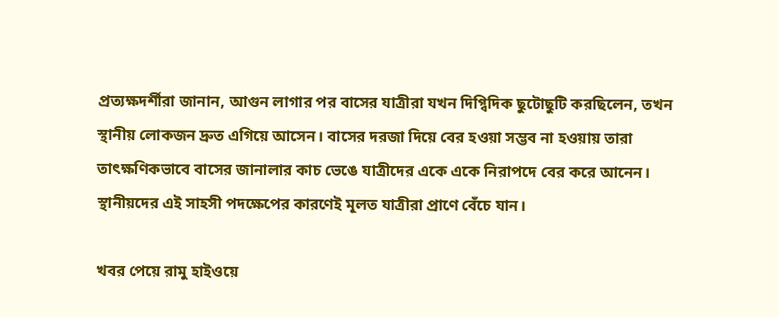প্রত্যক্ষদর্শীরা জানান, আগুন লাগার পর বাসের যাত্রীরা যখন দিগ্বিদিক ছুটোছুটি করছিলেন, তখন স্থানীয় লোকজন দ্রুত এগিয়ে আসেন। বাসের দরজা দিয়ে বের হওয়া সম্ভব না হওয়ায় তারা তাৎক্ষণিকভাবে বাসের জানালার কাচ ভেঙে যাত্রীদের একে একে নিরাপদে বের করে আনেন। স্থানীয়দের এই সাহসী পদক্ষেপের কারণেই মূলত যাত্রীরা প্রাণে বেঁচে যান।

খবর পেয়ে রামু হাইওয়ে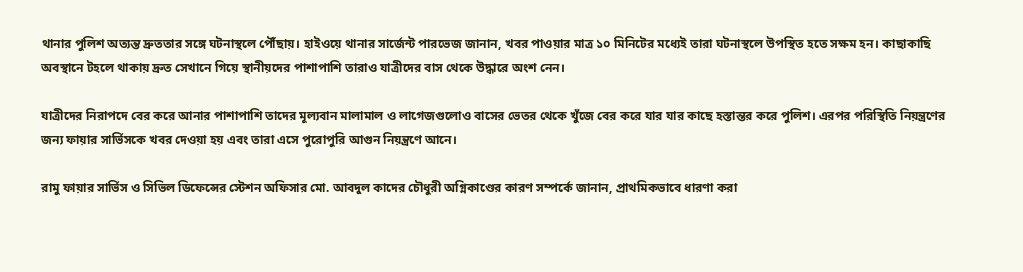থানার পুলিশ অত্যন্ত দ্রুততার সঙ্গে ঘটনাস্থলে পৌঁছায়। হাইওয়ে থানার সার্জেন্ট পারভেজ জানান, খবর পাওয়ার মাত্র ১০ মিনিটের মধ্যেই তারা ঘটনাস্থলে উপস্থিত হতে সক্ষম হন। কাছাকাছি অবস্থানে টহলে থাকায় দ্রুত সেখানে গিয়ে স্থানীয়দের পাশাপাশি তারাও যাত্রীদের বাস থেকে উদ্ধারে অংশ নেন।

যাত্রীদের নিরাপদে বের করে আনার পাশাপাশি তাদের মূল্যবান মালামাল ও লাগেজগুলোও বাসের ভেতর থেকে খুঁজে বের করে যার যার কাছে হস্তান্তর করে পুলিশ। এরপর পরিস্থিতি নিয়ন্ত্রণের জন্য ফায়ার সার্ভিসকে খবর দেওয়া হয় এবং তারা এসে পুরোপুরি আগুন নিয়ন্ত্রণে আনে।

রামু ফায়ার সার্ভিস ও সিভিল ডিফেন্সের স্টেশন অফিসার মো. আবদুল কাদের চৌধুরী অগ্নিকাণ্ডের কারণ সম্পর্কে জানান, প্রাথমিকভাবে ধারণা করা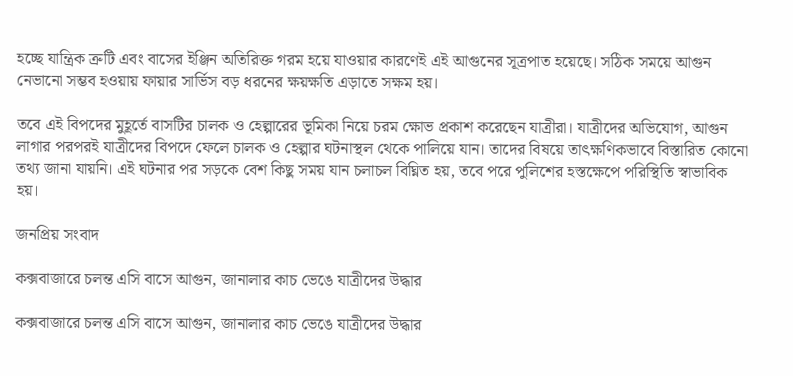হচ্ছে যান্ত্রিক ত্রুটি এবং বাসের ইঞ্জিন অতিরিক্ত গরম হয়ে যাওয়ার কারণেই এই আগুনের সূত্রপাত হয়েছে। সঠিক সময়ে আগুন নেভানো সম্ভব হওয়ায় ফায়ার সার্ভিস বড় ধরনের ক্ষয়ক্ষতি এড়াতে সক্ষম হয়।

তবে এই বিপদের মুহূর্তে বাসটির চালক ও হেল্পারের ভূমিকা নিয়ে চরম ক্ষোভ প্রকাশ করেছেন যাত্রীরা। যাত্রীদের অভিযোগ, আগুন লাগার পরপরই যাত্রীদের বিপদে ফেলে চালক ও হেল্পার ঘটনাস্থল থেকে পালিয়ে যান। তাদের বিষয়ে তাৎক্ষণিকভাবে বিস্তারিত কোনো তথ্য জানা যায়নি। এই ঘটনার পর সড়কে বেশ কিছু সময় যান চলাচল বিঘ্নিত হয়, তবে পরে পুলিশের হস্তক্ষেপে পরিস্থিতি স্বাভাবিক হয়।

জনপ্রিয় সংবাদ

কক্সবাজারে চলন্ত এসি বাসে আগুন, জানালার কাচ ভেঙে যাত্রীদের উদ্ধার

কক্সবাজারে চলন্ত এসি বাসে আগুন, জানালার কাচ ভেঙে যাত্রীদের উদ্ধার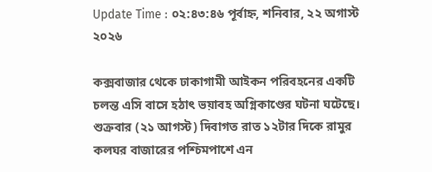Update Time : ০২:৪৩:৪৬ পূর্বাহ্ন, শনিবার, ২২ অগাস্ট ২০২৬

কক্সবাজার থেকে ঢাকাগামী আইকন পরিবহনের একটি চলন্ত এসি বাসে হঠাৎ ভয়াবহ অগ্নিকাণ্ডের ঘটনা ঘটেছে। শুক্রবার (২১ আগস্ট) দিবাগত রাত ১২টার দিকে রামুর কলঘর বাজারের পশ্চিমপাশে এন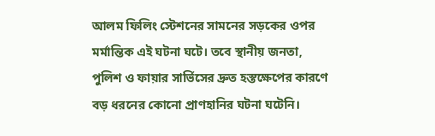আলম ফিলিং স্টেশনের সামনের সড়কের ওপর মর্মান্তিক এই ঘটনা ঘটে। তবে স্থানীয় জনতা, পুলিশ ও ফায়ার সার্ভিসের দ্রুত হস্তক্ষেপের কারণে বড় ধরনের কোনো প্রাণহানির ঘটনা ঘটেনি।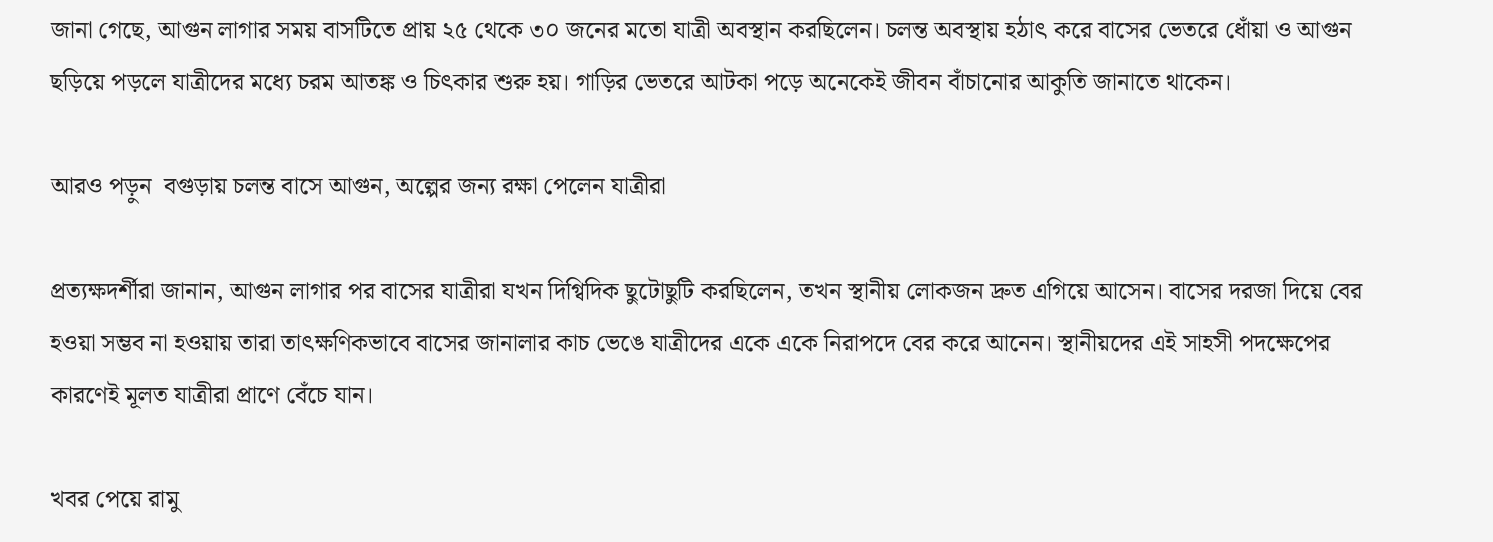জানা গেছে, আগুন লাগার সময় বাসটিতে প্রায় ২৫ থেকে ৩০ জনের মতো যাত্রী অবস্থান করছিলেন। চলন্ত অবস্থায় হঠাৎ করে বাসের ভেতরে ধোঁয়া ও আগুন ছড়িয়ে পড়লে যাত্রীদের মধ্যে চরম আতঙ্ক ও চিৎকার শুরু হয়। গাড়ির ভেতরে আটকা পড়ে অনেকেই জীবন বাঁচানোর আকুতি জানাতে থাকেন।

আরও পড়ুন  বগুড়ায় চলন্ত বাসে আগুন, অল্পের জন্য রক্ষা পেলেন যাত্রীরা

প্রত্যক্ষদর্শীরা জানান, আগুন লাগার পর বাসের যাত্রীরা যখন দিগ্বিদিক ছুটোছুটি করছিলেন, তখন স্থানীয় লোকজন দ্রুত এগিয়ে আসেন। বাসের দরজা দিয়ে বের হওয়া সম্ভব না হওয়ায় তারা তাৎক্ষণিকভাবে বাসের জানালার কাচ ভেঙে যাত্রীদের একে একে নিরাপদে বের করে আনেন। স্থানীয়দের এই সাহসী পদক্ষেপের কারণেই মূলত যাত্রীরা প্রাণে বেঁচে যান।

খবর পেয়ে রামু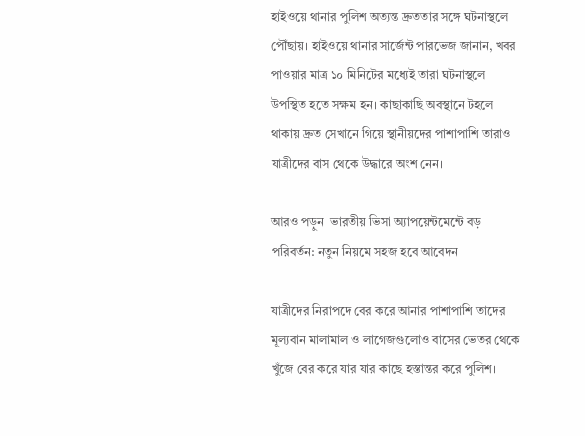হাইওয়ে থানার পুলিশ অত্যন্ত দ্রুততার সঙ্গে ঘটনাস্থলে পৌঁছায়। হাইওয়ে থানার সার্জেন্ট পারভেজ জানান, খবর পাওয়ার মাত্র ১০ মিনিটের মধ্যেই তারা ঘটনাস্থলে উপস্থিত হতে সক্ষম হন। কাছাকাছি অবস্থানে টহলে থাকায় দ্রুত সেখানে গিয়ে স্থানীয়দের পাশাপাশি তারাও যাত্রীদের বাস থেকে উদ্ধারে অংশ নেন।

আরও পড়ুন  ভারতীয় ভিসা অ্যাপয়েন্টমেন্টে বড় পরিবর্তন: নতুন নিয়মে সহজ হবে আবেদন

যাত্রীদের নিরাপদে বের করে আনার পাশাপাশি তাদের মূল্যবান মালামাল ও লাগেজগুলোও বাসের ভেতর থেকে খুঁজে বের করে যার যার কাছে হস্তান্তর করে পুলিশ।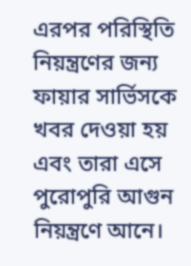এরপর পরিস্থিতি নিয়ন্ত্রণের জন্য ফায়ার সার্ভিসকে খবর দেওয়া হয় এবং তারা এসে পুরোপুরি আগুন নিয়ন্ত্রণে আনে।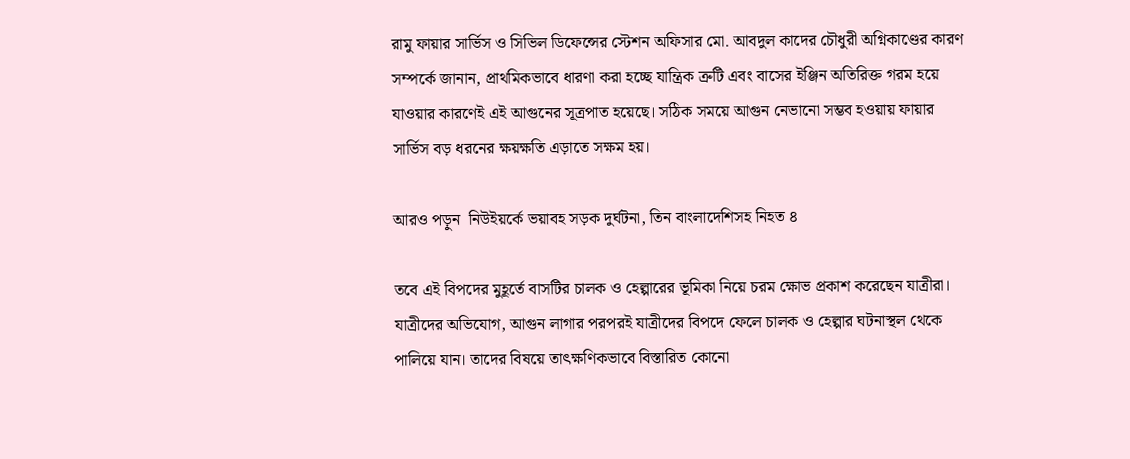রামু ফায়ার সার্ভিস ও সিভিল ডিফেন্সের স্টেশন অফিসার মো. আবদুল কাদের চৌধুরী অগ্নিকাণ্ডের কারণ সম্পর্কে জানান, প্রাথমিকভাবে ধারণা করা হচ্ছে যান্ত্রিক ত্রুটি এবং বাসের ইঞ্জিন অতিরিক্ত গরম হয়ে যাওয়ার কারণেই এই আগুনের সূত্রপাত হয়েছে। সঠিক সময়ে আগুন নেভানো সম্ভব হওয়ায় ফায়ার সার্ভিস বড় ধরনের ক্ষয়ক্ষতি এড়াতে সক্ষম হয়।

আরও পড়ুন  নিউইয়র্কে ভয়াবহ সড়ক দুর্ঘটনা, তিন বাংলাদেশিসহ নিহত ৪

তবে এই বিপদের মুহূর্তে বাসটির চালক ও হেল্পারের ভূমিকা নিয়ে চরম ক্ষোভ প্রকাশ করেছেন যাত্রীরা। যাত্রীদের অভিযোগ, আগুন লাগার পরপরই যাত্রীদের বিপদে ফেলে চালক ও হেল্পার ঘটনাস্থল থেকে পালিয়ে যান। তাদের বিষয়ে তাৎক্ষণিকভাবে বিস্তারিত কোনো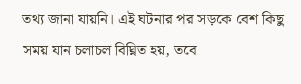তথ্য জানা যায়নি। এই ঘটনার পর সড়কে বেশ কিছু সময় যান চলাচল বিঘ্নিত হয়, তবে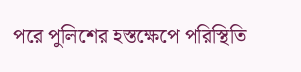পরে পুলিশের হস্তক্ষেপে পরিস্থিতি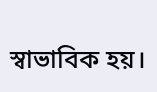স্বাভাবিক হয়।